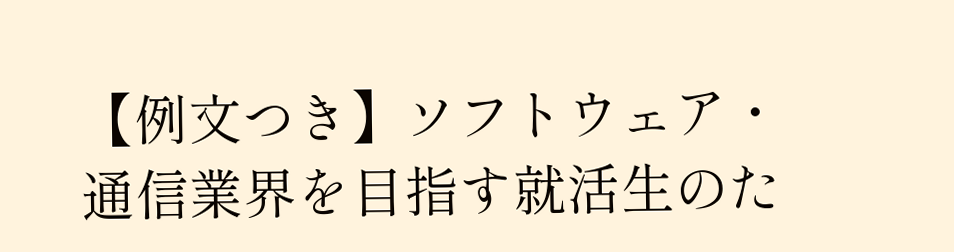【例文つき】ソフトウェア・通信業界を目指す就活生のた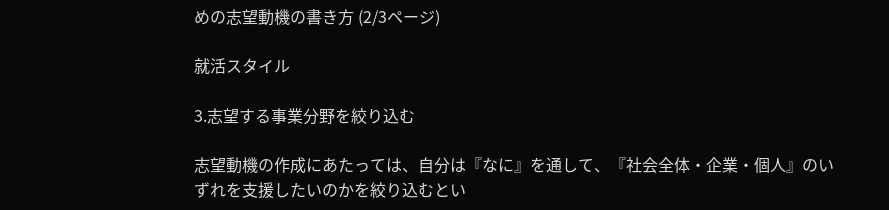めの志望動機の書き方 (2/3ページ)

就活スタイル

3.志望する事業分野を絞り込む

志望動機の作成にあたっては、自分は『なに』を通して、『社会全体・企業・個人』のいずれを支援したいのかを絞り込むとい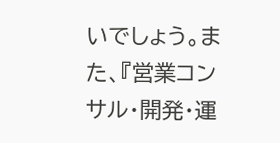いでしょう。また、『営業コンサル・開発・運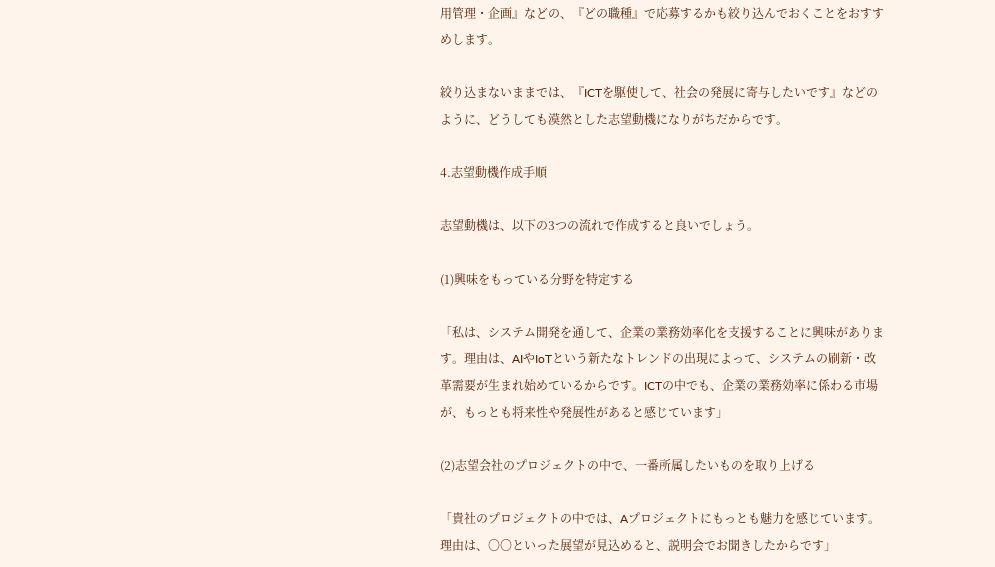用管理・企画』などの、『どの職種』で応募するかも絞り込んでおくことをおすすめします。

絞り込まないままでは、『ICTを駆使して、社会の発展に寄与したいです』などのように、どうしても漠然とした志望動機になりがちだからです。

4.志望動機作成手順

志望動機は、以下の3つの流れで作成すると良いでしょう。

(1)興味をもっている分野を特定する

「私は、システム開発を通して、企業の業務効率化を支援することに興味があります。理由は、AIやIoTという新たなトレンドの出現によって、システムの刷新・改革需要が生まれ始めているからです。ICTの中でも、企業の業務効率に係わる市場が、もっとも将来性や発展性があると感じています」

(2)志望会社のプロジェクトの中で、一番所属したいものを取り上げる

「貴社のプロジェクトの中では、Aプロジェクトにもっとも魅力を感じています。理由は、〇〇といった展望が見込めると、説明会でお聞きしたからです」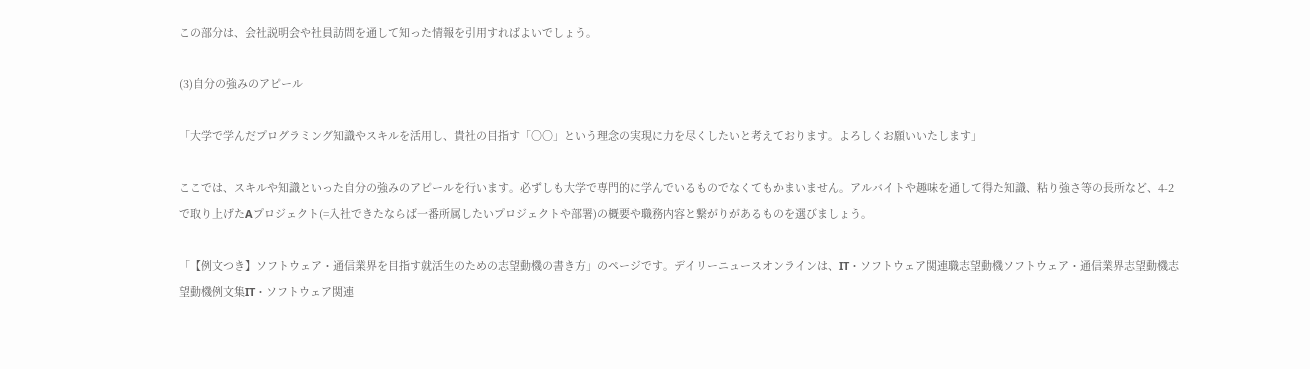この部分は、会社説明会や社員訪問を通して知った情報を引用すればよいでしょう。

(3)自分の強みのアピール

「大学で学んだプログラミング知識やスキルを活用し、貴社の目指す「〇〇」という理念の実現に力を尽くしたいと考えております。よろしくお願いいたします」

ここでは、スキルや知識といった自分の強みのアピールを行います。必ずしも大学で専門的に学んでいるものでなくてもかまいません。アルバイトや趣味を通して得た知識、粘り強さ等の長所など、4-2で取り上げたAプロジェクト(=入社できたならば一番所属したいプロジェクトや部署)の概要や職務内容と繋がりがあるものを選びましょう。

「【例文つき】ソフトウェア・通信業界を目指す就活生のための志望動機の書き方」のページです。デイリーニュースオンラインは、IT・ソフトウェア関連職志望動機ソフトウェア・通信業界志望動機志望動機例文集IT・ソフトウェア関連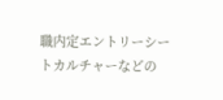職内定エントリーシートカルチャーなどの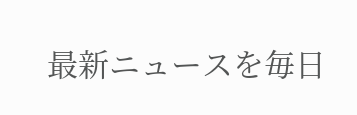最新ニュースを毎日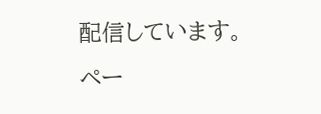配信しています。
ペー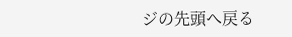ジの先頭へ戻る